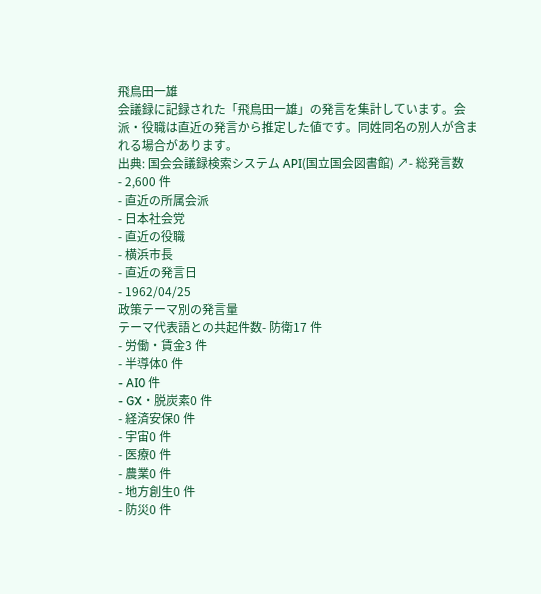飛鳥田一雄
会議録に記録された「飛鳥田一雄」の発言を集計しています。会派・役職は直近の発言から推定した値です。同姓同名の別人が含まれる場合があります。
出典: 国会会議録検索システム API(国立国会図書館) ↗- 総発言数
- 2,600 件
- 直近の所属会派
- 日本社会党
- 直近の役職
- 横浜市長
- 直近の発言日
- 1962/04/25
政策テーマ別の発言量
テーマ代表語との共起件数- 防衛17 件
- 労働・賃金3 件
- 半導体0 件
- AI0 件
- GX・脱炭素0 件
- 経済安保0 件
- 宇宙0 件
- 医療0 件
- 農業0 件
- 地方創生0 件
- 防災0 件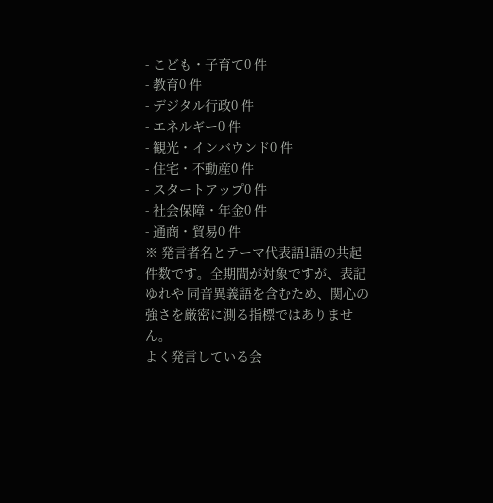- こども・子育て0 件
- 教育0 件
- デジタル行政0 件
- エネルギー0 件
- 観光・インバウンド0 件
- 住宅・不動産0 件
- スタートアップ0 件
- 社会保障・年金0 件
- 通商・貿易0 件
※ 発言者名とテーマ代表語1語の共起件数です。全期間が対象ですが、表記ゆれや 同音異義語を含むため、関心の強さを厳密に測る指標ではありません。
よく発言している会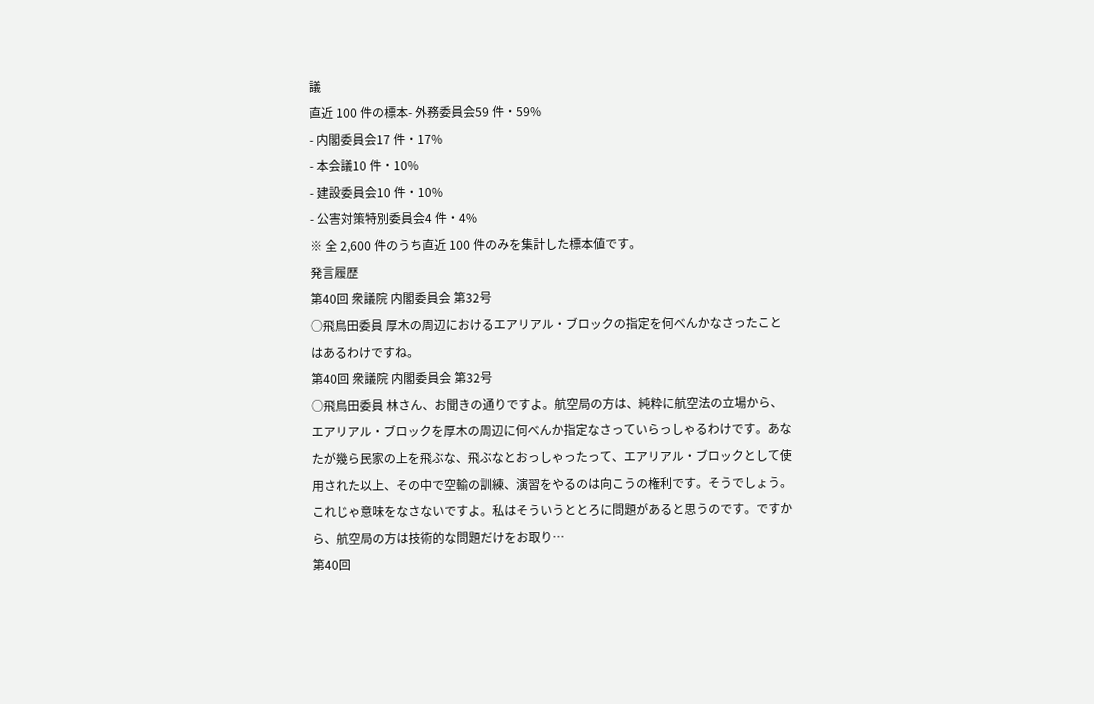議
直近 100 件の標本- 外務委員会59 件・59%
- 内閣委員会17 件・17%
- 本会議10 件・10%
- 建設委員会10 件・10%
- 公害対策特別委員会4 件・4%
※ 全 2,600 件のうち直近 100 件のみを集計した標本値です。
発言履歴
第40回 衆議院 内閣委員会 第32号
○飛鳥田委員 厚木の周辺におけるエアリアル・ブロックの指定を何べんかなさったことはあるわけですね。
第40回 衆議院 内閣委員会 第32号
○飛鳥田委員 林さん、お聞きの通りですよ。航空局の方は、純粋に航空法の立場から、エアリアル・ブロックを厚木の周辺に何べんか指定なさっていらっしゃるわけです。あなたが幾ら民家の上を飛ぶな、飛ぶなとおっしゃったって、エアリアル・ブロックとして使用された以上、その中で空輸の訓練、演習をやるのは向こうの権利です。そうでしょう。これじゃ意味をなさないですよ。私はそういうととろに問題があると思うのです。ですから、航空局の方は技術的な問題だけをお取り…
第40回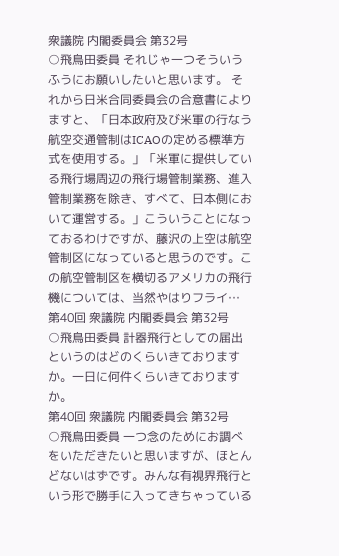衆議院 内閣委員会 第32号
○飛鳥田委員 それじゃ一つそういうふうにお願いしたいと思います。 それから日米合同委員会の合意書によりますと、「日本政府及び米軍の行なう航空交通管制はICAOの定める標準方式を使用する。」「米軍に提供している飛行場周辺の飛行場管制業務、進入管制業務を除き、すべて、日本側において運営する。」こういうことになっておるわけですが、藤沢の上空は航空管制区になっていると思うのです。この航空管制区を横切るアメリカの飛行機については、当然やはりフライ…
第40回 衆議院 内閣委員会 第32号
○飛鳥田委員 計器飛行としての届出というのはどのくらいきておりますか。一日に何件くらいきておりますか。
第40回 衆議院 内閣委員会 第32号
○飛鳥田委員 一つ念のためにお調べをいただきたいと思いますが、ほとんどないはずです。みんな有視界飛行という形で勝手に入ってきちゃっている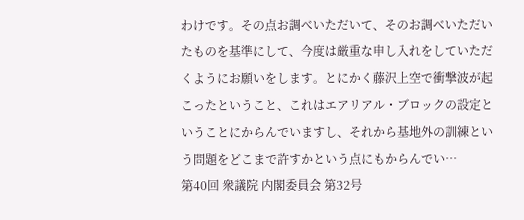わけです。その点お調べいただいて、そのお調べいただいたものを基準にして、今度は厳重な申し入れをしていただくようにお願いをします。とにかく藤沢上空で衝撃波が起こったということ、これはエアリアル・ブロックの設定ということにからんでいますし、それから基地外の訓練という問題をどこまで許すかという点にもからんでい…
第40回 衆議院 内閣委員会 第32号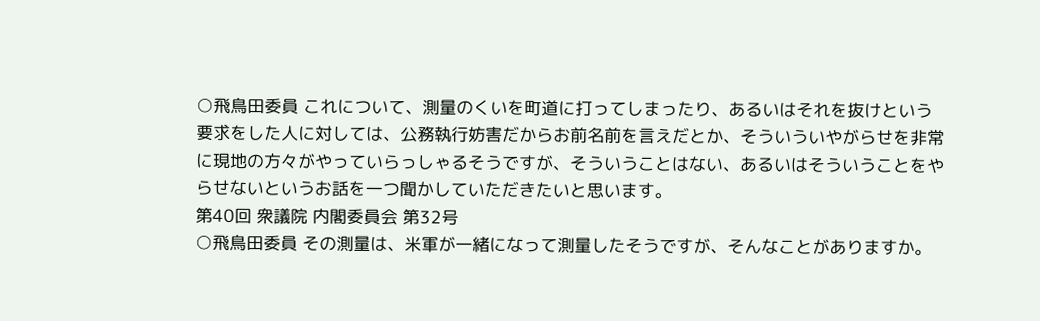○飛鳥田委員 これについて、測量のくいを町道に打ってしまったり、あるいはそれを抜けという要求をした人に対しては、公務執行妨害だからお前名前を言えだとか、そういういやがらせを非常に現地の方々がやっていらっしゃるそうですが、そういうことはない、あるいはそういうことをやらせないというお話を一つ聞かしていただきたいと思います。
第40回 衆議院 内閣委員会 第32号
○飛鳥田委員 その測量は、米軍が一緒になって測量したそうですが、そんなことがありますか。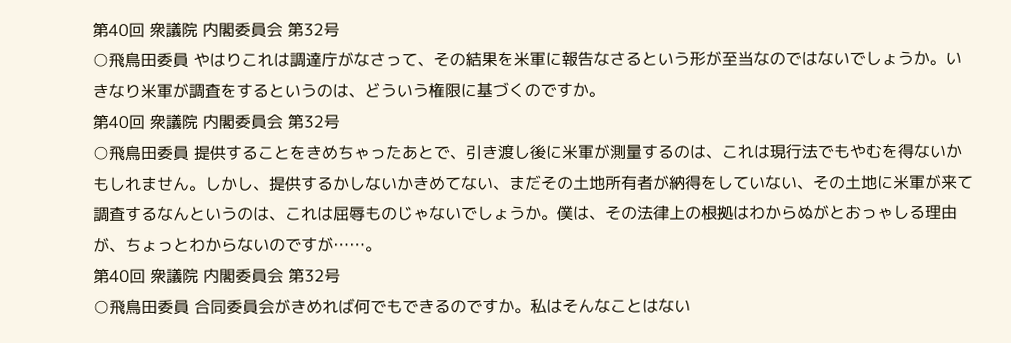第40回 衆議院 内閣委員会 第32号
○飛鳥田委員 やはりこれは調達庁がなさって、その結果を米軍に報告なさるという形が至当なのではないでしょうか。いきなり米軍が調査をするというのは、どういう権限に基づくのですか。
第40回 衆議院 内閣委員会 第32号
○飛鳥田委員 提供することをきめちゃったあとで、引き渡し後に米軍が測量するのは、これは現行法でもやむを得ないかもしれません。しかし、提供するかしないかきめてない、まだその土地所有者が納得をしていない、その土地に米軍が来て調査するなんというのは、これは屈辱ものじゃないでしょうか。僕は、その法律上の根拠はわからぬがとおっゃしる理由が、ちょっとわからないのですが……。
第40回 衆議院 内閣委員会 第32号
○飛鳥田委員 合同委員会がきめれば何でもできるのですか。私はそんなことはない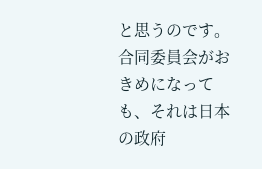と思うのです。合同委員会がおきめになっても、それは日本の政府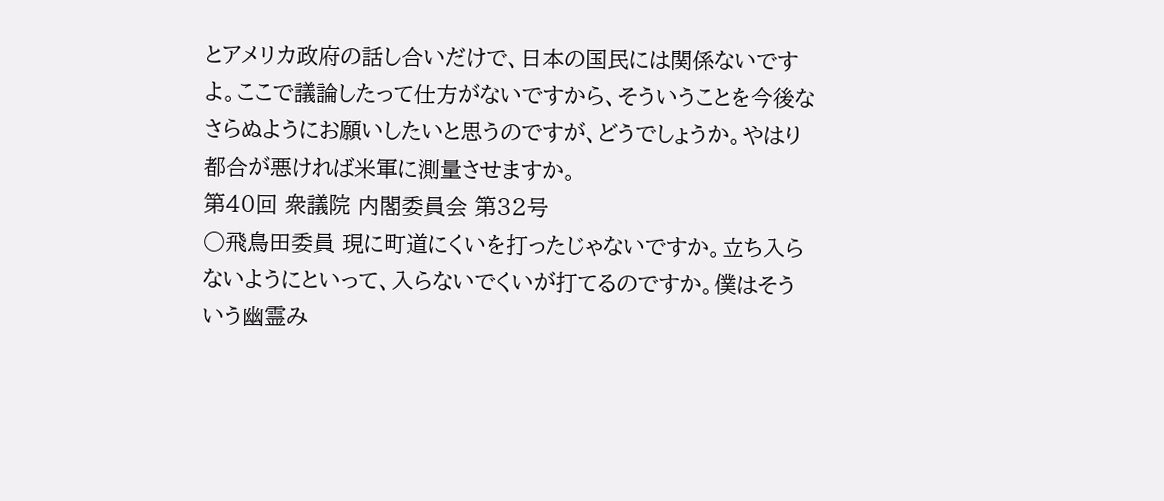とアメリカ政府の話し合いだけで、日本の国民には関係ないですよ。ここで議論したって仕方がないですから、そういうことを今後なさらぬようにお願いしたいと思うのですが、どうでしょうか。やはり都合が悪ければ米軍に測量させますか。
第40回 衆議院 内閣委員会 第32号
○飛鳥田委員 現に町道にくいを打ったじゃないですか。立ち入らないようにといって、入らないでくいが打てるのですか。僕はそういう幽霊み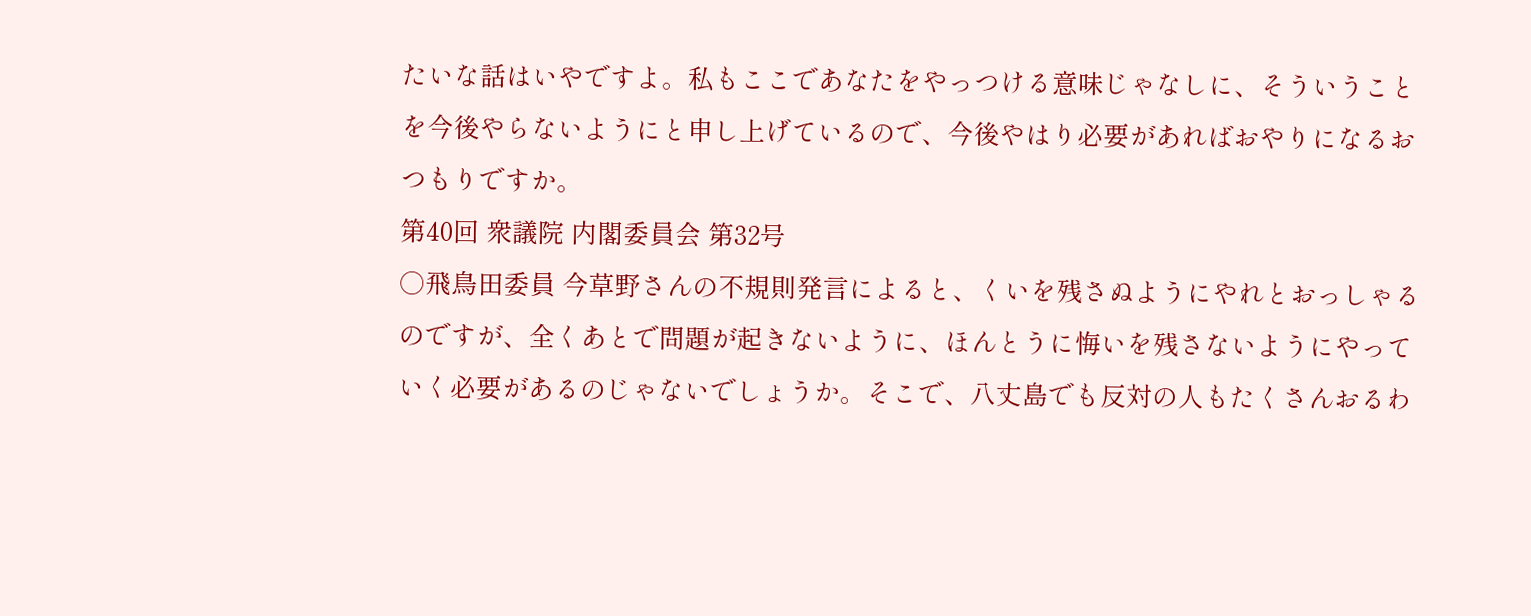たいな話はいやですよ。私もここであなたをやっつける意味じゃなしに、そういうことを今後やらないようにと申し上げているので、今後やはり必要があればおやりになるおつもりですか。
第40回 衆議院 内閣委員会 第32号
○飛鳥田委員 今草野さんの不規則発言によると、くいを残さぬようにやれとおっしゃるのですが、全くあとで問題が起きないように、ほんとうに悔いを残さないようにやっていく必要があるのじゃないでしょうか。そこで、八丈島でも反対の人もたくさんおるわ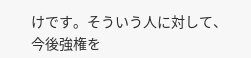けです。そういう人に対して、今後強権を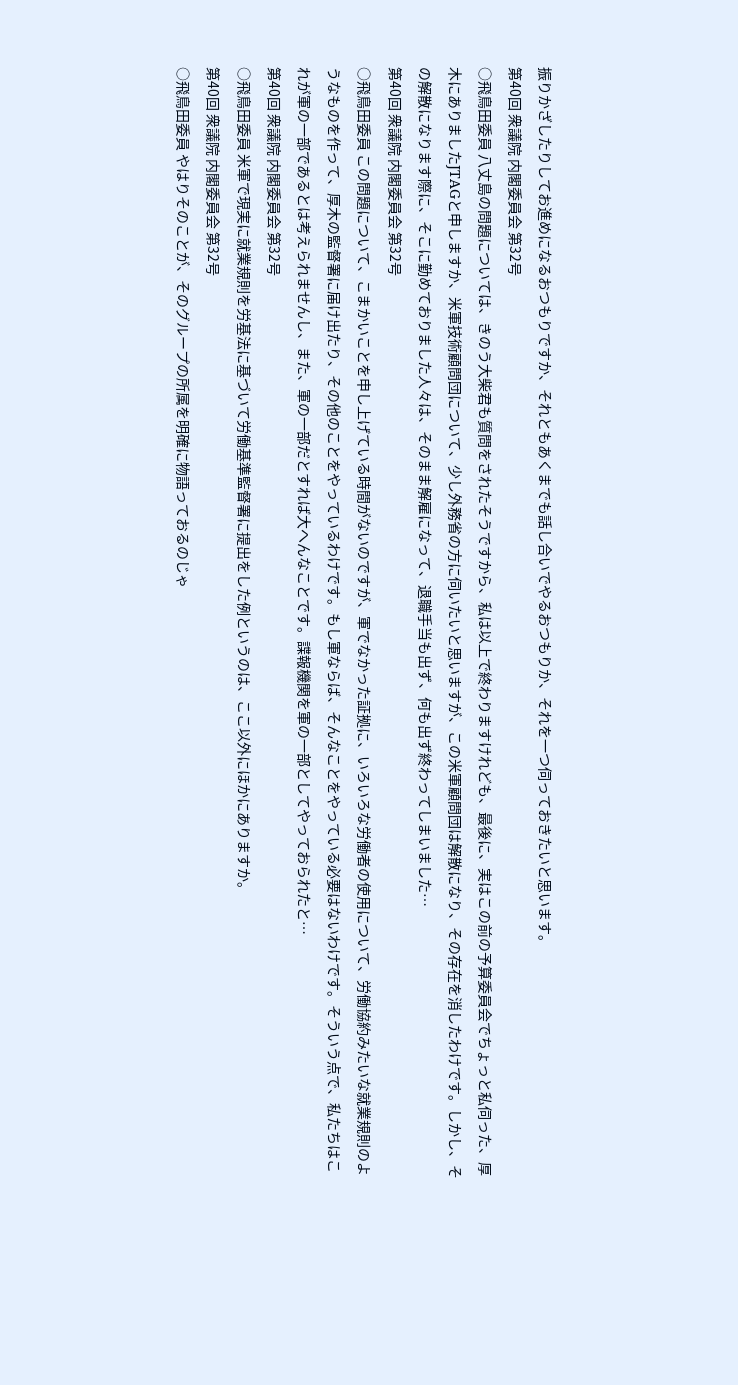振りかざしたりしてお進めになるおつもりですか、それともあくまでも話し合いでやるおつもりか、それを一つ伺っておきたいと思います。
第40回 衆議院 内閣委員会 第32号
○飛鳥田委員 八丈島の問題については、きのう大柴君も質問をされたそうですから、私は以上で終わりますけれども、最後に、実はこの前の予算委員会でちょっと私伺った、厚木にありましたJTAGと申しますか、米軍技術顧問団について、少し外務省の方に伺いたいと思いますが、この米軍顧問団は解散になり、その存在を消したわけです。しかし、その解散になります際に、そこに勤めておりました人々は、そのまま解雇になって、退職手当も出ず、何も出ず終わってしまいました…
第40回 衆議院 内閣委員会 第32号
○飛鳥田委員 この問題について、こまかいことを申し上げている時間がないのですが、軍でなかった証拠に、いろいろな労働者の使用について、労働協約みたいな就業規則のようなものを作って、厚木の監督署に届け出たり、その他のことをやっているわけです。もし軍ならば、そんなことをやっている必要はないわけです。そういう点で、私たちはこれが軍の一部であるとは考えられませんし、また、軍の一部だとすれば大へんなことです。諜報機関を軍の一部としてやっておられたと…
第40回 衆議院 内閣委員会 第32号
○飛鳥田委員 米軍で現実に就業規則を労基法に基づいて労働基準監督署に提出をした例というのは、ここ以外にほかにありますか。
第40回 衆議院 内閣委員会 第32号
○飛鳥田委員 やはりそのことが、そのグループの所属を明確に物語っておるのじゃ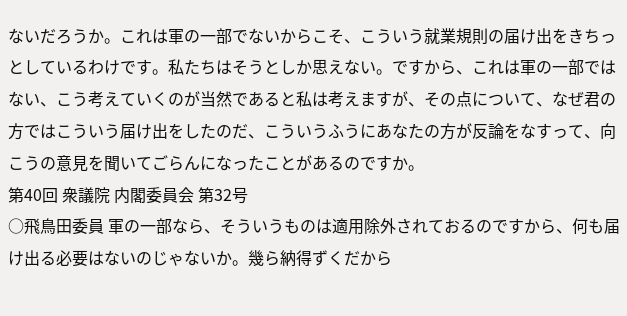ないだろうか。これは軍の一部でないからこそ、こういう就業規則の届け出をきちっとしているわけです。私たちはそうとしか思えない。ですから、これは軍の一部ではない、こう考えていくのが当然であると私は考えますが、その点について、なぜ君の方ではこういう届け出をしたのだ、こういうふうにあなたの方が反論をなすって、向こうの意見を聞いてごらんになったことがあるのですか。
第40回 衆議院 内閣委員会 第32号
○飛鳥田委員 軍の一部なら、そういうものは適用除外されておるのですから、何も届け出る必要はないのじゃないか。幾ら納得ずくだから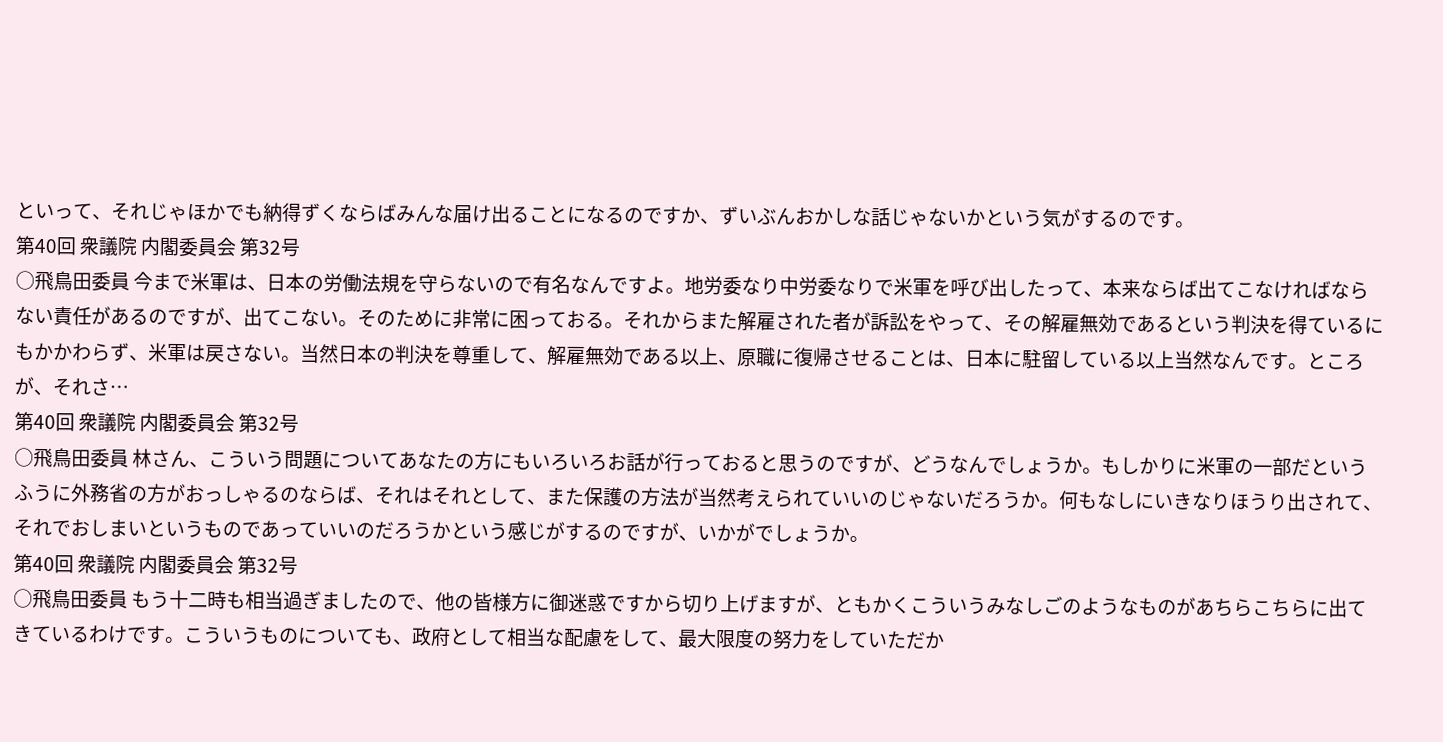といって、それじゃほかでも納得ずくならばみんな届け出ることになるのですか、ずいぶんおかしな話じゃないかという気がするのです。
第40回 衆議院 内閣委員会 第32号
○飛鳥田委員 今まで米軍は、日本の労働法規を守らないので有名なんですよ。地労委なり中労委なりで米軍を呼び出したって、本来ならば出てこなければならない責任があるのですが、出てこない。そのために非常に困っておる。それからまた解雇された者が訴訟をやって、その解雇無効であるという判決を得ているにもかかわらず、米軍は戻さない。当然日本の判決を尊重して、解雇無効である以上、原職に復帰させることは、日本に駐留している以上当然なんです。ところが、それさ…
第40回 衆議院 内閣委員会 第32号
○飛鳥田委員 林さん、こういう問題についてあなたの方にもいろいろお話が行っておると思うのですが、どうなんでしょうか。もしかりに米軍の一部だというふうに外務省の方がおっしゃるのならば、それはそれとして、また保護の方法が当然考えられていいのじゃないだろうか。何もなしにいきなりほうり出されて、それでおしまいというものであっていいのだろうかという感じがするのですが、いかがでしょうか。
第40回 衆議院 内閣委員会 第32号
○飛鳥田委員 もう十二時も相当過ぎましたので、他の皆様方に御迷惑ですから切り上げますが、ともかくこういうみなしごのようなものがあちらこちらに出てきているわけです。こういうものについても、政府として相当な配慮をして、最大限度の努力をしていただか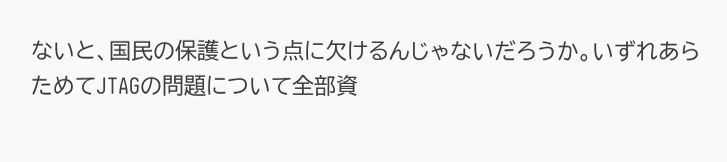ないと、国民の保護という点に欠けるんじゃないだろうか。いずれあらためてJTAGの問題について全部資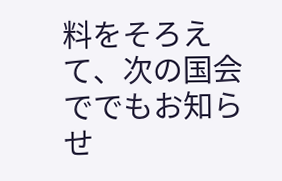料をそろえて、次の国会ででもお知らせ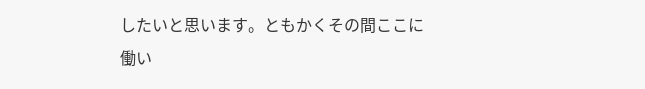したいと思います。ともかくその間ここに働い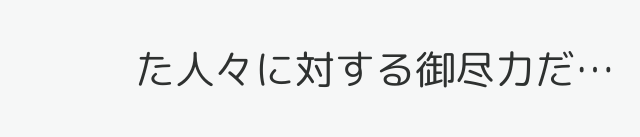た人々に対する御尽力だ…